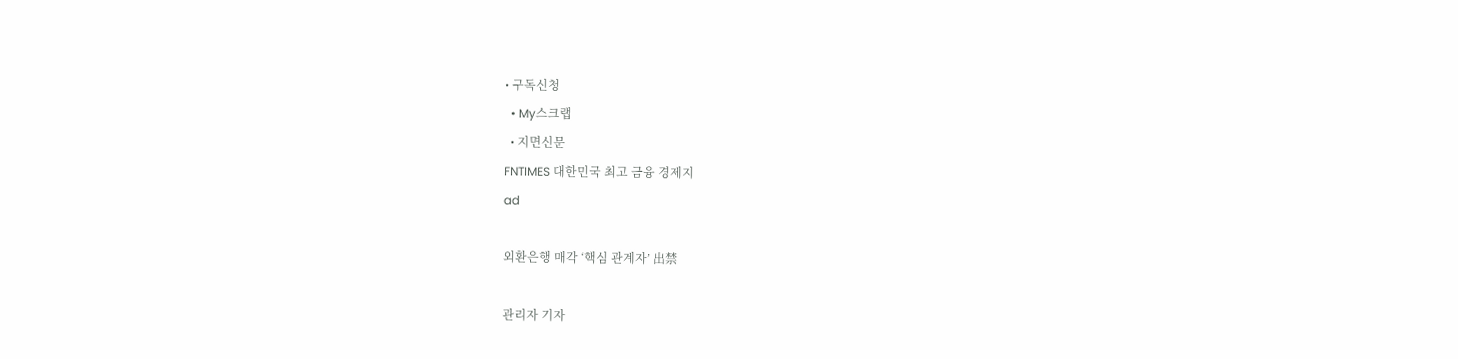• 구독신청
  • My스크랩
  • 지면신문
FNTIMES 대한민국 최고 금융 경제지
ad

외환은행 매각 ‘핵심 관계자’ 出禁

관리자 기자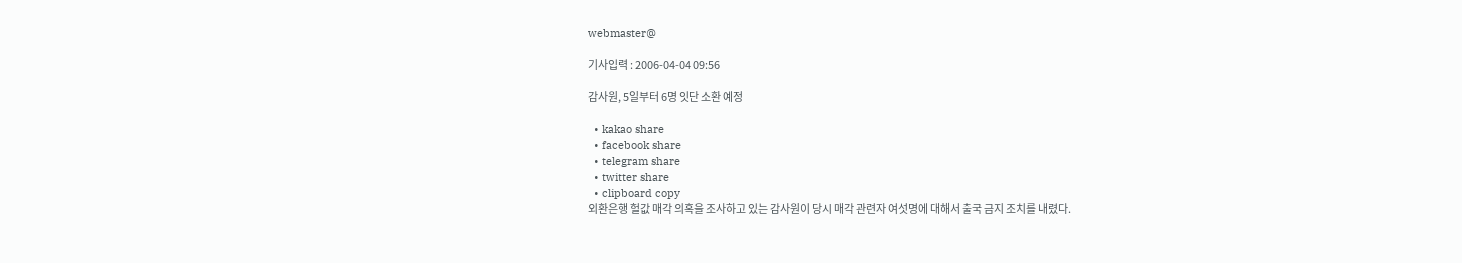webmaster@

기사입력 : 2006-04-04 09:56

감사원, 5일부터 6명 잇단 소환 예정

  • kakao share
  • facebook share
  • telegram share
  • twitter share
  • clipboard copy
외환은행 헐값 매각 의혹을 조사하고 있는 감사원이 당시 매각 관련자 여섯명에 대해서 출국 금지 조치를 내렸다.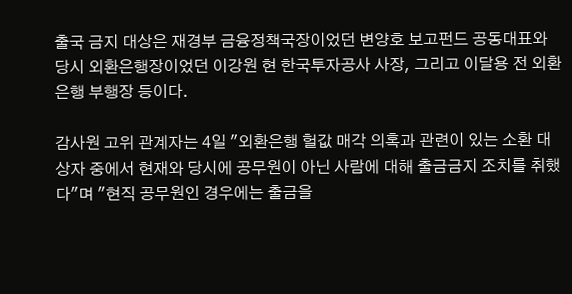출국 금지 대상은 재경부 금융정책국장이었던 변양호 보고펀드 공동대표와 당시 외환은행장이었던 이강원 현 한국투자공사 사장, 그리고 이달용 전 외환은행 부행장 등이다.

감사원 고위 관계자는 4일 "외환은행 헐값 매각 의혹과 관련이 있는 소환 대상자 중에서 현재와 당시에 공무원이 아닌 사람에 대해 출금금지 조치를 취했다"며 "현직 공무원인 경우에는 출금을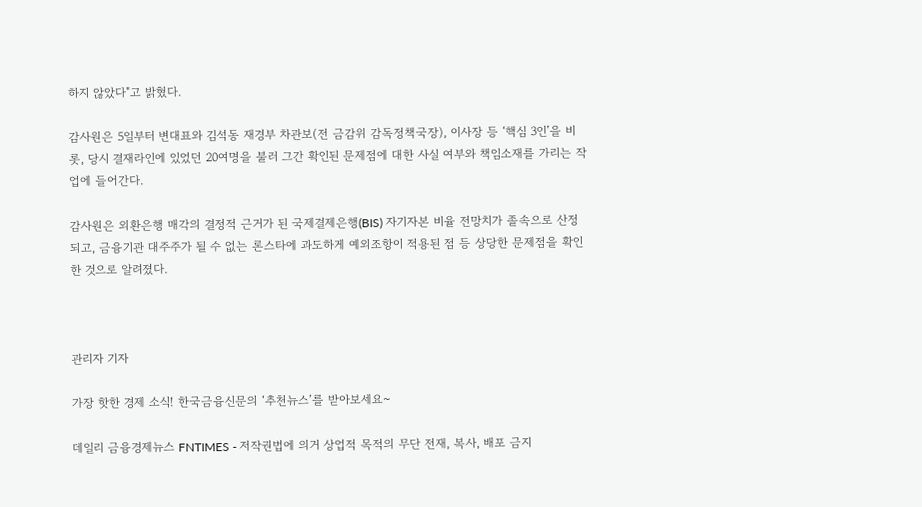하지 않았다"고 밝혔다.

감사원은 5일부터 변대표와 김석동 재경부 차관보(전 금감위 감독정책국장), 이사장 등 ‘핵심 3인’을 비롯, 당시 결재라인에 있었던 20여명을 불러 그간 확인된 문제점에 대한 사실 여부와 책임소재를 가리는 작업에 들어간다.

감사원은 외환은행 매각의 결정적 근거가 된 국제결제은행(BIS) 자기자본 비율 전망치가 졸속으로 산정되고, 금융기관 대주주가 될 수 없는 론스타에 과도하게 예외조항이 적용된 점 등 상당한 문제점을 확인한 것으로 알려졌다.



관리자 기자

가장 핫한 경제 소식! 한국금융신문의 ‘추천뉴스’를 받아보세요~

데일리 금융경제뉴스 FNTIMES - 저작권법에 의거 상업적 목적의 무단 전재, 복사, 배포 금지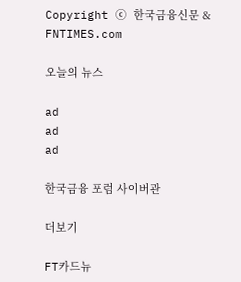Copyright ⓒ 한국금융신문 & FNTIMES.com

오늘의 뉴스

ad
ad
ad

한국금융 포럼 사이버관

더보기

FT카드뉴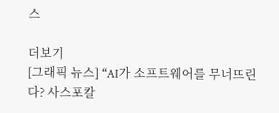스

더보기
[그래픽 뉴스] “AI가 소프트웨어를 무너뜨린다? 사스포칼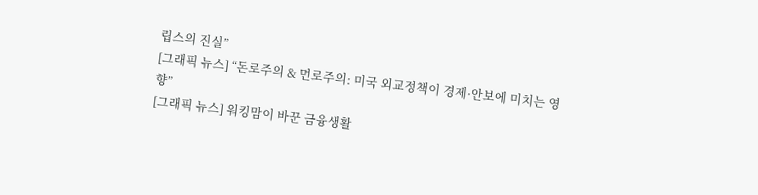립스의 진실”
[그래픽 뉴스] “돈로주의 & 먼로주의: 미국 외교정책이 경제·안보에 미치는 영향”
[그래픽 뉴스] 워킹맘이 바꾼 금융생활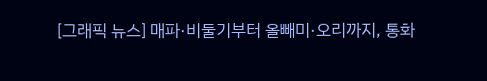[그래픽 뉴스] 매파·비둘기부터 올빼미·오리까지, 통화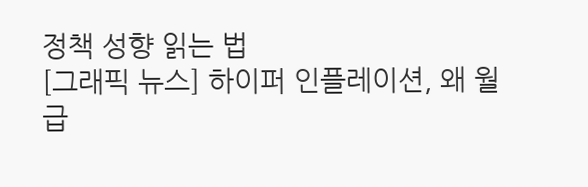정책 성향 읽는 법
[그래픽 뉴스] 하이퍼 인플레이션, 왜 월급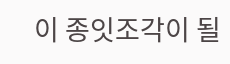이 종잇조각이 될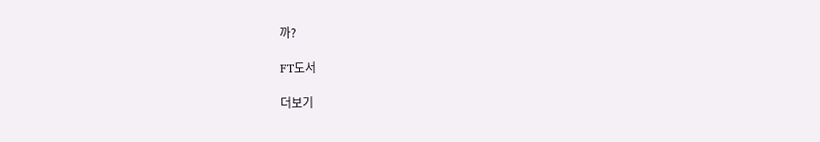까?

FT도서

더보기